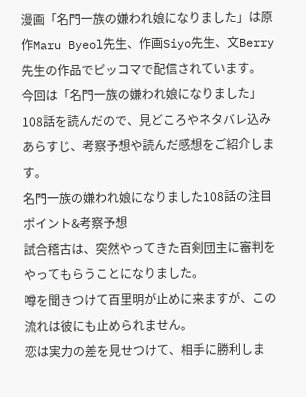漫画「名門一族の嫌われ娘になりました」は原作Maru Byeol先生、作画Siyo先生、文Berry先生の作品でピッコマで配信されています。
今回は「名門一族の嫌われ娘になりました」108話を読んだので、見どころやネタバレ込みあらすじ、考察予想や読んだ感想をご紹介します。
名門一族の嫌われ娘になりました108話の注目ポイント&考察予想
試合稽古は、突然やってきた百剣団主に審判をやってもらうことになりました。
噂を聞きつけて百里明が止めに来ますが、この流れは彼にも止められません。
恋は実力の差を見せつけて、相手に勝利しま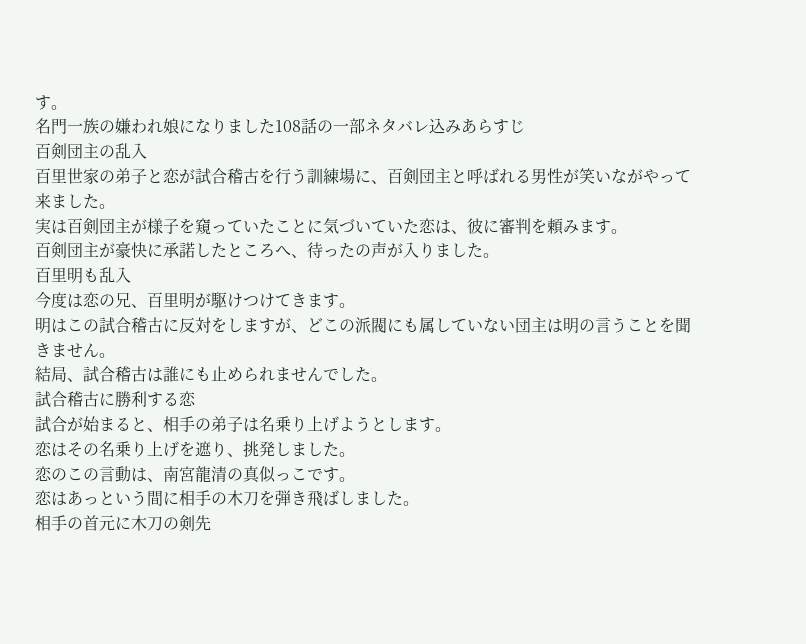す。
名門一族の嫌われ娘になりました108話の一部ネタバレ込みあらすじ
百剣団主の乱入
百里世家の弟子と恋が試合稽古を行う訓練場に、百剣団主と呼ばれる男性が笑いながやって来ました。
実は百剣団主が様子を窺っていたことに気づいていた恋は、彼に審判を頼みます。
百剣団主が豪快に承諾したところへ、待ったの声が入りました。
百里明も乱入
今度は恋の兄、百里明が駆けつけてきます。
明はこの試合稽古に反対をしますが、どこの派閥にも属していない団主は明の言うことを聞きません。
結局、試合稽古は誰にも止められませんでした。
試合稽古に勝利する恋
試合が始まると、相手の弟子は名乗り上げようとします。
恋はその名乗り上げを遮り、挑発しました。
恋のこの言動は、南宮龍清の真似っこです。
恋はあっという間に相手の木刀を弾き飛ばしました。
相手の首元に木刀の剣先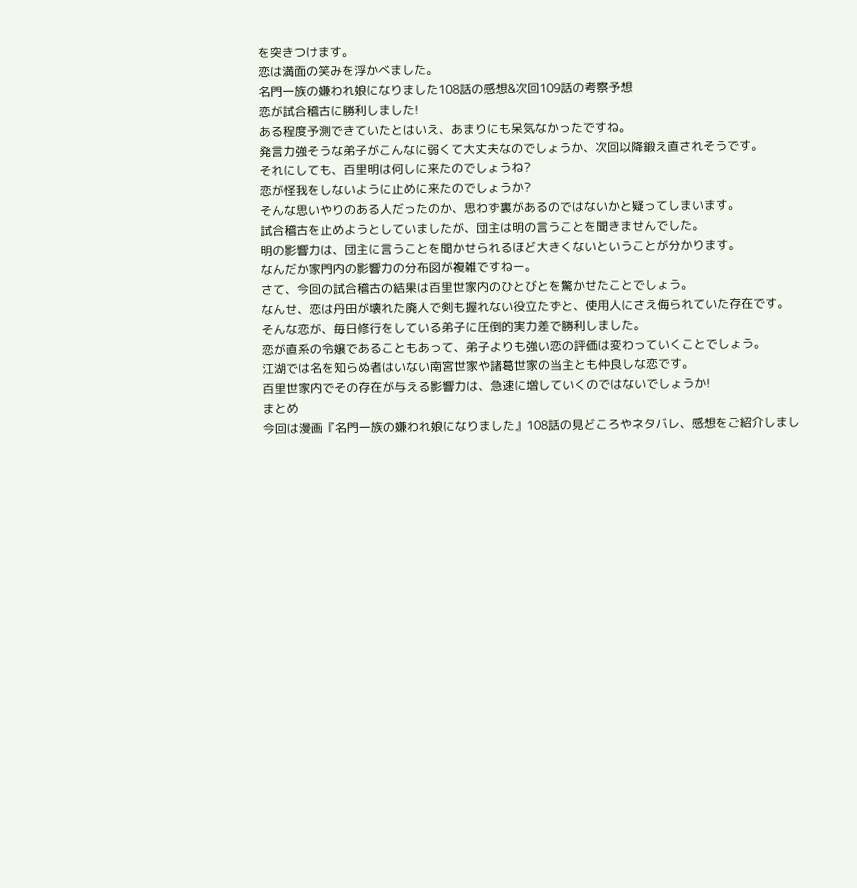を突きつけます。
恋は満面の笑みを浮かべました。
名門一族の嫌われ娘になりました108話の感想&次回109話の考察予想
恋が試合稽古に勝利しました!
ある程度予測できていたとはいえ、あまりにも呆気なかったですね。
発言力強そうな弟子がこんなに弱くて大丈夫なのでしょうか、次回以降鍛え直されそうです。
それにしても、百里明は何しに来たのでしょうね?
恋が怪我をしないように止めに来たのでしょうか?
そんな思いやりのある人だったのか、思わず裏があるのではないかと疑ってしまいます。
試合稽古を止めようとしていましたが、団主は明の言うことを聞きませんでした。
明の影響力は、団主に言うことを聞かせられるほど大きくないということが分かります。
なんだか家門内の影響力の分布図が複雑ですねー。
さて、今回の試合稽古の結果は百里世家内のひとびとを驚かせたことでしょう。
なんせ、恋は丹田が壊れた廃人で剣も握れない役立たずと、使用人にさえ侮られていた存在です。
そんな恋が、毎日修行をしている弟子に圧倒的実力差で勝利しました。
恋が直系の令嬢であることもあって、弟子よりも強い恋の評価は変わっていくことでしょう。
江湖では名を知らぬ者はいない南宮世家や諸葛世家の当主とも仲良しな恋です。
百里世家内でその存在が与える影響力は、急速に増していくのではないでしょうか!
まとめ
今回は漫画『名門一族の嫌われ娘になりました』108話の見どころやネタバレ、感想をご紹介しまし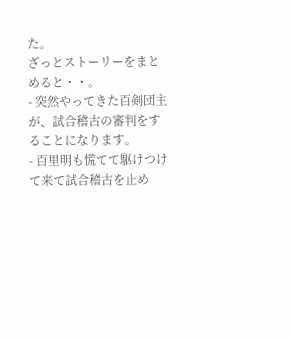た。
ざっとストーリーをまとめると・・。
- 突然やってきた百剣団主が、試合稽古の審判をすることになります。
- 百里明も慌てて駆けつけて来て試合稽古を止め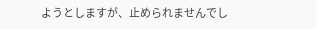ようとしますが、止められませんでし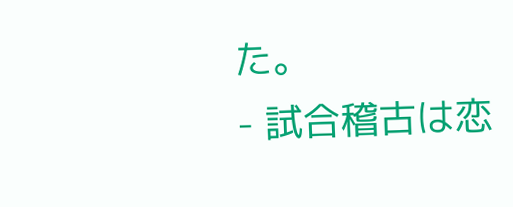た。
- 試合稽古は恋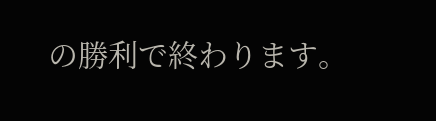の勝利で終わります。